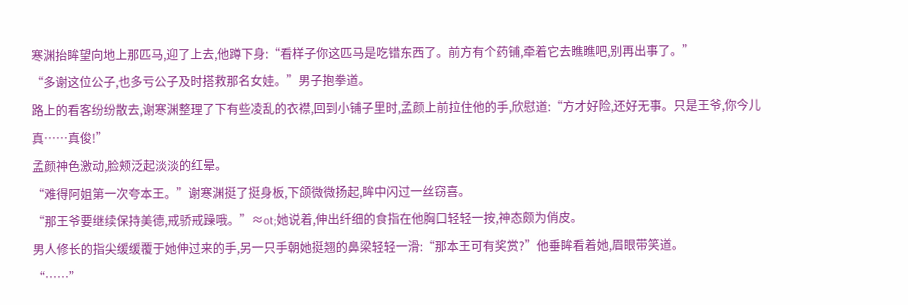寒渊抬眸望向地上那匹马,迎了上去,他蹲下身:“看样子你这匹马是吃错东西了。前方有个药铺,牵着它去瞧瞧吧,别再出事了。”
“多谢这位公子,也多亏公子及时搭救那名女娃。”男子抱拳道。
路上的看客纷纷散去,谢寒渊整理了下有些凌乱的衣襟,回到小铺子里时,孟颜上前拉住他的手,欣慰道:“方才好险,还好无事。只是王爷,你今儿真……真俊!”
孟颜神色激动,脸颊泛起淡淡的红晕。
“难得阿姐第一次夸本王。”谢寒渊挺了挺身板,下颌微微扬起,眸中闪过一丝窃喜。
“那王爷要继续保持美德,戒骄戒躁哦。”≈ot;她说着,伸出纤细的食指在他胸口轻轻一按,神态颇为俏皮。
男人修长的指尖缓缓覆于她伸过来的手,另一只手朝她挺翘的鼻梁轻轻一滑:“那本王可有奖赏?”他垂眸看着她,眉眼带笑道。
“……”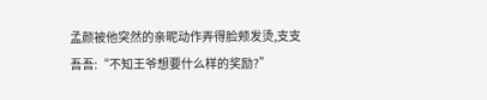孟颜被他突然的亲昵动作弄得脸颊发烫,支支吾吾:“不知王爷想要什么样的奖励?”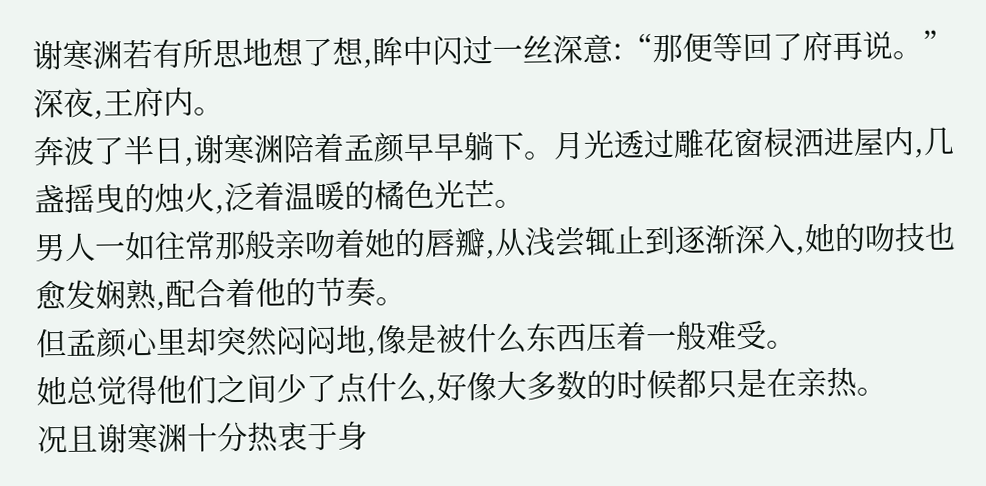谢寒渊若有所思地想了想,眸中闪过一丝深意:“那便等回了府再说。”
深夜,王府内。
奔波了半日,谢寒渊陪着孟颜早早躺下。月光透过雕花窗棂洒进屋内,几盏摇曳的烛火,泛着温暖的橘色光芒。
男人一如往常那般亲吻着她的唇瓣,从浅尝辄止到逐渐深入,她的吻技也愈发娴熟,配合着他的节奏。
但孟颜心里却突然闷闷地,像是被什么东西压着一般难受。
她总觉得他们之间少了点什么,好像大多数的时候都只是在亲热。
况且谢寒渊十分热衷于身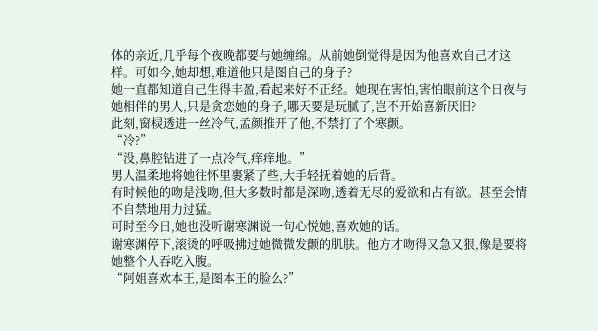体的亲近,几乎每个夜晚都要与她缠绵。从前她倒觉得是因为他喜欢自己才这样。可如今,她却想,难道他只是图自己的身子?
她一直都知道自己生得丰盈,看起来好不正经。她现在害怕,害怕眼前这个日夜与她相伴的男人,只是贪恋她的身子,哪天要是玩腻了,岂不开始喜新厌旧?
此刻,窗棂透进一丝冷气,孟颜推开了他,不禁打了个寒颤。
“冷?”
“没,鼻腔钻进了一点冷气,痒痒地。”
男人温柔地将她往怀里裹紧了些,大手轻抚着她的后背。
有时候他的吻是浅吻,但大多数时都是深吻,透着无尽的爱欲和占有欲。甚至会情不自禁地用力过猛。
可时至今日,她也没听谢寒渊说一句心悦她,喜欢她的话。
谢寒渊停下,滚烫的呼吸拂过她微微发颤的肌肤。他方才吻得又急又狠,像是要将她整个人吞吃入腹。
“阿姐喜欢本王,是图本王的脸么?”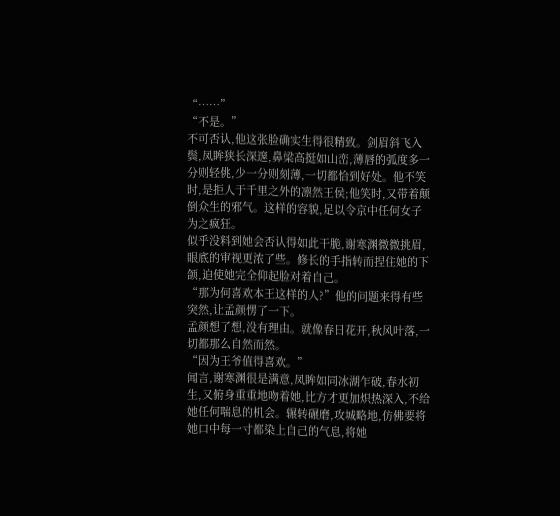“……”
“不是。”
不可否认,他这张脸确实生得很精致。剑眉斜飞入鬓,凤眸狭长深邃,鼻梁高挺如山峦,薄唇的弧度多一分则轻佻,少一分则刻薄,一切都恰到好处。他不笑时,是拒人于千里之外的凛然王侯;他笑时,又带着颠倒众生的邪气。这样的容貌,足以令京中任何女子为之疯狂。
似乎没料到她会否认得如此干脆,谢寒渊微微挑眉,眼底的审视更浓了些。修长的手指转而捏住她的下颌,迫使她完全仰起脸对着自己。
“那为何喜欢本王这样的人?”他的问题来得有些突然,让孟颜愣了一下。
孟颜想了想,没有理由。就像春日花开,秋风叶落,一切都那么自然而然。
“因为王爷值得喜欢。”
闻言,谢寒渊很是满意,凤眸如同冰湖乍破,春水初生,又俯身重重地吻着她,比方才更加炽热深入,不给她任何喘息的机会。辗转碾磨,攻城略地,仿佛要将她口中每一寸都染上自己的气息,将她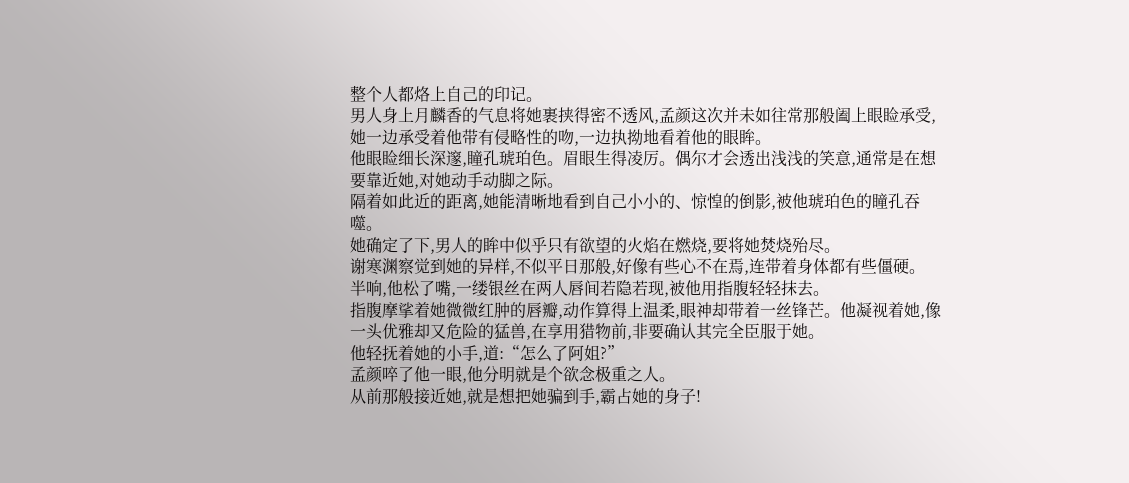整个人都烙上自己的印记。
男人身上月麟香的气息将她裹挟得密不透风,孟颜这次并未如往常那般阖上眼睑承受,她一边承受着他带有侵略性的吻,一边执拗地看着他的眼眸。
他眼睑细长深邃,瞳孔琥珀色。眉眼生得凌厉。偶尔才会透出浅浅的笑意,通常是在想要靠近她,对她动手动脚之际。
隔着如此近的距离,她能清晰地看到自己小小的、惊惶的倒影,被他琥珀色的瞳孔吞噬。
她确定了下,男人的眸中似乎只有欲望的火焰在燃烧,要将她焚烧殆尽。
谢寒渊察觉到她的异样,不似平日那般,好像有些心不在焉,连带着身体都有些僵硬。
半响,他松了嘴,一缕银丝在两人唇间若隐若现,被他用指腹轻轻抹去。
指腹摩挲着她微微红肿的唇瓣,动作算得上温柔,眼神却带着一丝锋芒。他凝视着她,像一头优雅却又危险的猛兽,在享用猎物前,非要确认其完全臣服于她。
他轻抚着她的小手,道:“怎么了阿姐?”
孟颜啐了他一眼,他分明就是个欲念极重之人。
从前那般接近她,就是想把她骗到手,霸占她的身子!